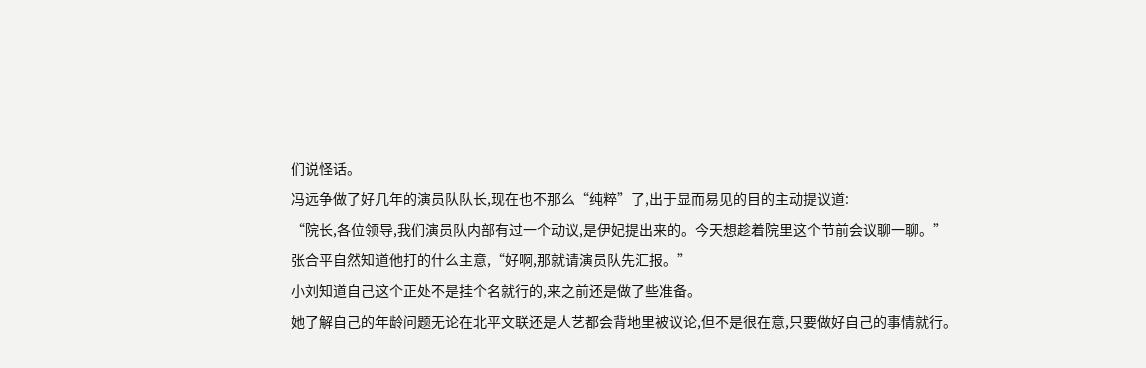们说怪话。
冯远争做了好几年的演员队队长,现在也不那么“纯粹”了,出于显而易见的目的主动提议道:
“院长,各位领导,我们演员队内部有过一个动议,是伊妃提出来的。今天想趁着院里这个节前会议聊一聊。”
张合平自然知道他打的什么主意,“好啊,那就请演员队先汇报。”
小刘知道自己这个正处不是挂个名就行的,来之前还是做了些准备。
她了解自己的年龄问题无论在北平文联还是人艺都会背地里被议论,但不是很在意,只要做好自己的事情就行。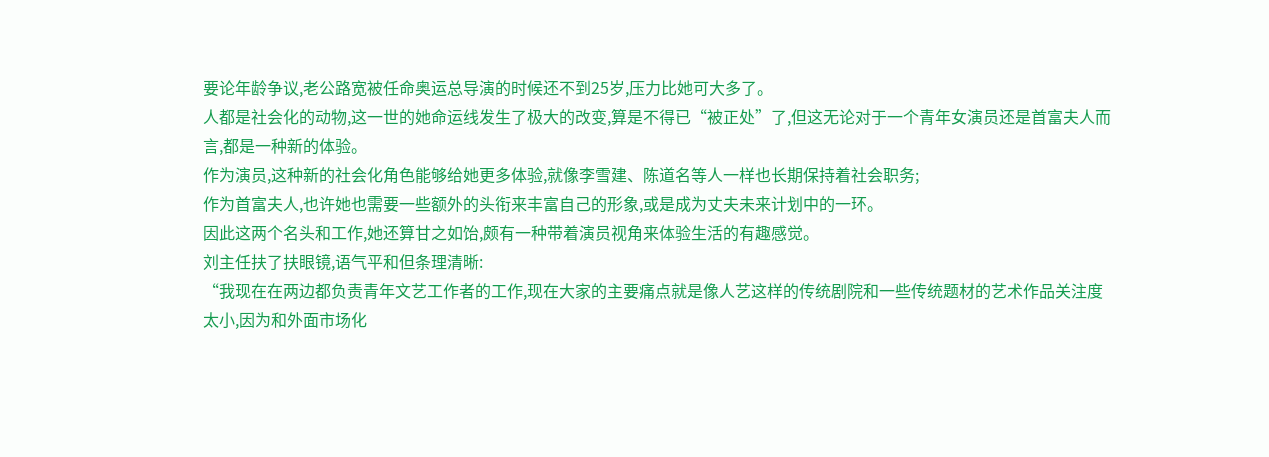要论年龄争议,老公路宽被任命奥运总导演的时候还不到25岁,压力比她可大多了。
人都是社会化的动物,这一世的她命运线发生了极大的改变,算是不得已“被正处”了,但这无论对于一个青年女演员还是首富夫人而言,都是一种新的体验。
作为演员,这种新的社会化角色能够给她更多体验,就像李雪建、陈道名等人一样也长期保持着社会职务;
作为首富夫人,也许她也需要一些额外的头衔来丰富自己的形象,或是成为丈夫未来计划中的一环。
因此这两个名头和工作,她还算甘之如饴,颇有一种带着演员视角来体验生活的有趣感觉。
刘主任扶了扶眼镜,语气平和但条理清晰:
“我现在在两边都负责青年文艺工作者的工作,现在大家的主要痛点就是像人艺这样的传统剧院和一些传统题材的艺术作品关注度太小,因为和外面市场化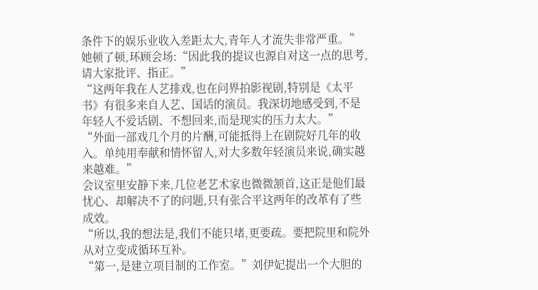条件下的娱乐业收入差距太大,青年人才流失非常严重。”
她顿了顿,环顾会场:“因此我的提议也源自对这一点的思考,请大家批评、指正。”
“这两年我在人艺排戏,也在问界拍影视剧,特别是《太平书》有很多来自人艺、国话的演员。我深切地感受到,不是年轻人不爱话剧、不想回来,而是现实的压力太大。”
“外面一部戏几个月的片酬,可能抵得上在剧院好几年的收入。单纯用奉献和情怀留人,对大多数年轻演员来说,确实越来越难。”
会议室里安静下来,几位老艺术家也微微颔首,这正是他们最忧心、却解决不了的问题,只有张合平这两年的改革有了些成效。
“所以,我的想法是,我们不能只堵,更要疏。要把院里和院外从对立变成循环互补。
“第一,是建立项目制的工作室。”刘伊妃提出一个大胆的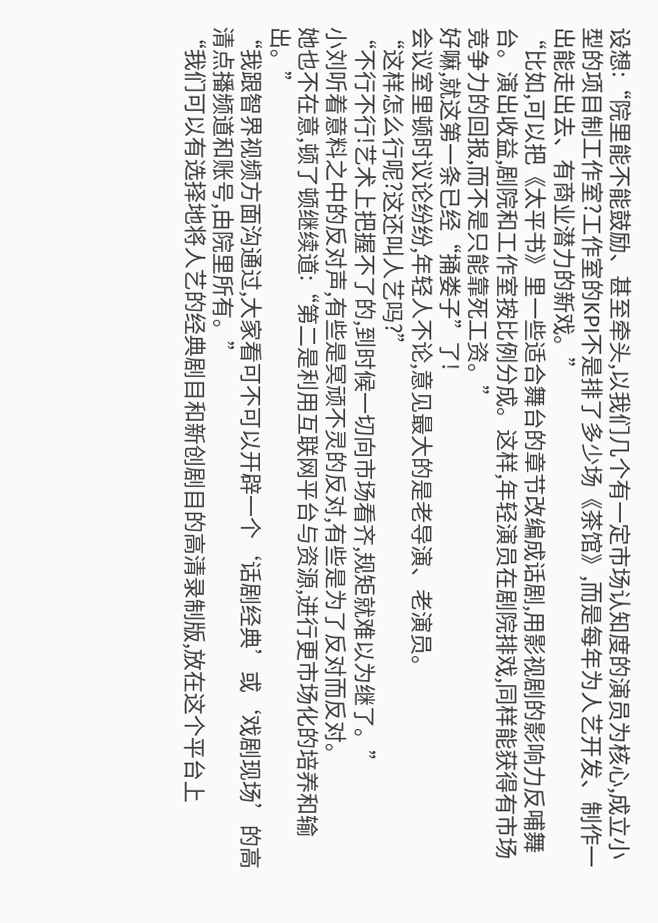设想:“院里能不能鼓励、甚至牵头,以我们几个有一定市场认知度的演员为核心,成立小型的项目制工作室?工作室的KPI不是排了多少场《茶馆》,而是每年为人艺开发、制作一出能走出去、有商业潜力的新戏。”
“比如,可以把《太平书》里一些适合舞台的章节改编成话剧,用影视剧的影响力反哺舞台。演出收益,剧院和工作室按比例分成。这样,年轻演员在剧院排戏,同样能获得有市场竞争力的回报,而不是只能靠死工资。”
好嘛,就这第一条已经“捅娄子”了!
会议室里顿时议论纷纷,年轻人不论,意见最大的是老导演、老演员。
“这样怎么行呢?这还叫人艺吗?”
“不行不行!艺术上把握不了的,到时候一切向市场看齐,规矩就难以为继了。”
小刘听着意料之中的反对声,有些是冥顽不灵的反对,有些是为了反对而反对。
她也不在意,顿了顿继续道:“第二是利用互联网平台与资源,进行更市场化的培养和输出。”
“我跟智界视频方面沟通过,大家看可不可以开辟一个‘话剧经典’或‘戏剧现场’的高清点播频道和账号,由院里所有。”
“我们可以有选择地将人艺的经典剧目和新创剧目的高清录制版,放在这个平台上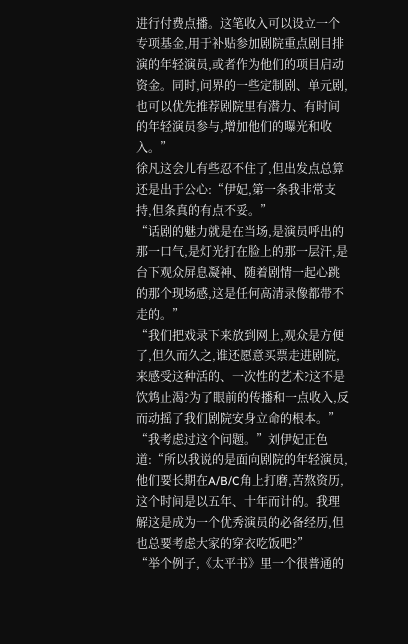进行付费点播。这笔收入可以设立一个专项基金,用于补贴参加剧院重点剧目排演的年轻演员,或者作为他们的项目启动资金。同时,问界的一些定制剧、单元剧,也可以优先推荐剧院里有潜力、有时间的年轻演员参与,增加他们的曝光和收入。”
徐凡这会儿有些忍不住了,但出发点总算还是出于公心:“伊妃,第一条我非常支持,但条真的有点不妥。”
“话剧的魅力就是在当场,是演员呼出的那一口气,是灯光打在脸上的那一层汗,是台下观众屏息凝神、随着剧情一起心跳的那个现场感,这是任何高清录像都带不走的。”
“我们把戏录下来放到网上,观众是方便了,但久而久之,谁还愿意买票走进剧院,来感受这种活的、一次性的艺术?这不是饮鸩止渴?为了眼前的传播和一点收入,反而动摇了我们剧院安身立命的根本。”
“我考虑过这个问题。”刘伊妃正色道:“所以我说的是面向剧院的年轻演员,他们要长期在A/B/C角上打磨,苦熬资历,这个时间是以五年、十年而计的。我理解这是成为一个优秀演员的必备经历,但也总要考虑大家的穿衣吃饭吧?”
“举个例子,《太平书》里一个很普通的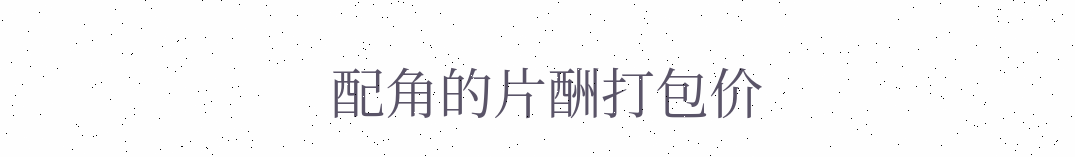配角的片酬打包价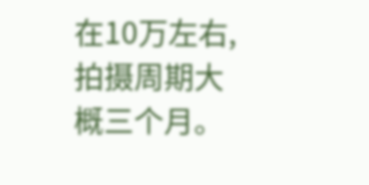在10万左右,拍摄周期大概三个月。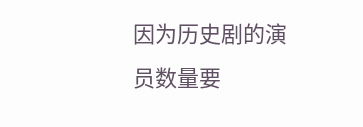因为历史剧的演员数量要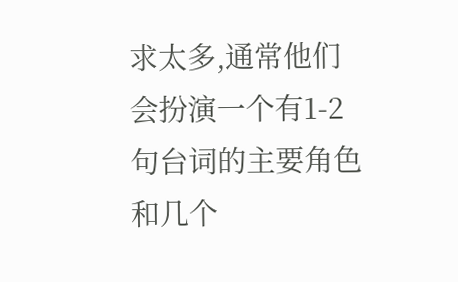求太多,通常他们会扮演一个有1-2句台词的主要角色和几个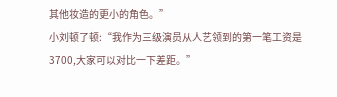其他妆造的更小的角色。”
小刘顿了顿:“我作为三级演员从人艺领到的第一笔工资是3700,大家可以对比一下差距。”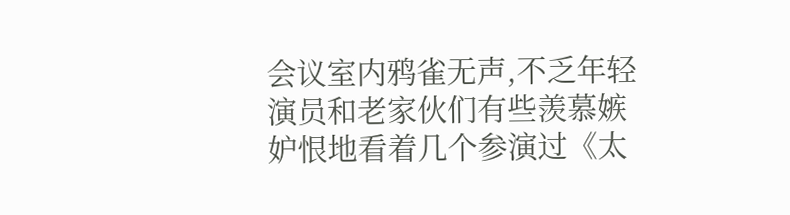会议室内鸦雀无声,不乏年轻演员和老家伙们有些羡慕嫉妒恨地看着几个参演过《太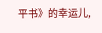平书》的幸运儿,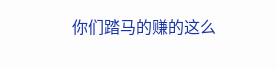你们踏马的赚的这么